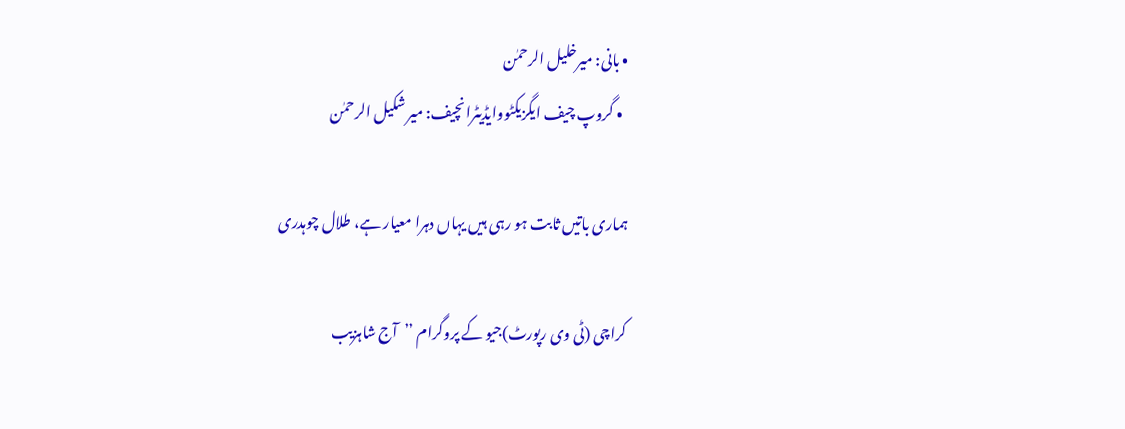• بانی: میرخلیل الرحمٰن
  • گروپ چیف ایگزیکٹووایڈیٹرانچیف: میر شکیل الرحمٰن

ہماری باتیں ثابت ہو رہی ہیں یہاں دہرا معیار ہے، طلال چوہدری

کراچی (ٹی وی رپورٹ)جیو کے پروگرام ’’آج شاہزیب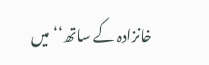خانزادہ کے ساتھ‘‘میں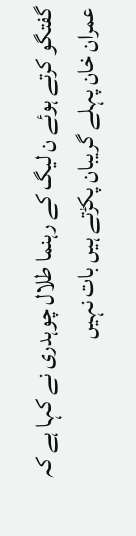گفتگو کرتے ہوئے ن لیگ کے رہنما طلال چوہدری نے کہا ہے کہ عمران خان پہلے گریبان پکڑتے ہیں بات نہیں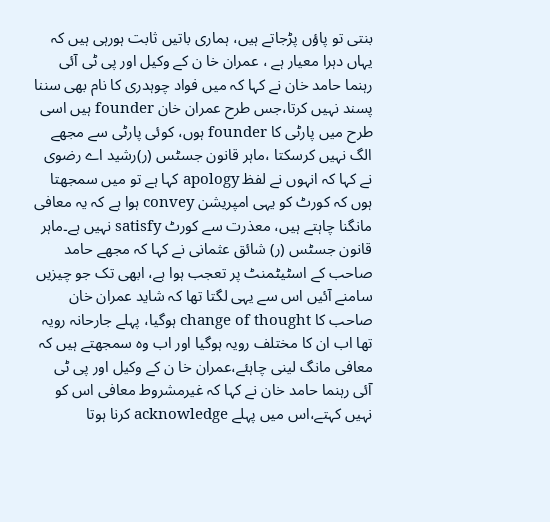بنتی تو پاؤں پڑجاتے ہیں، ہماری باتیں ثابت ہورہی ہیں کہ یہاں دہرا معیار ہے ، عمران خا ن کے وکیل اور پی ٹی آئی رہنما حامد خان نے کہا کہ میں فواد چوہدری کا نام بھی سننا پسند نہیں کرتا،جس طرح عمران خان founder ہیں اسی طرح میں پارٹی کا founder ہوں، کوئی پارٹی سے مجھے الگ نہیں کرسکتا ،ماہر قانون جسٹس (ر)رشید اے رضوی نے کہا کہ انہوں نے لفظ apology کہا ہے تو میں سمجھتا ہوں کہ کورٹ کو یہی امپریشن convey ہوا ہے کہ یہ معافی مانگنا چاہتے ہیں، معذرت سے کورٹ satisfy نہیں ہے۔ماہر قانون جسٹس (ر) شائق عثمانی نے کہا کہ مجھے حامد صاحب کے اسٹیٹمنٹ پر تعجب ہوا ہے، ابھی تک جو چیزیں سامنے آئیں اس سے یہی لگتا تھا کہ شاید عمران خان صاحب کا change of thought ہوگیا، پہلے جارحانہ رویہ تھا اب ان کا مختلف رویہ ہوگیا اور اب وہ سمجھتے ہیں کہ معافی مانگ لینی چاہئے،عمران خا ن کے وکیل اور پی ٹی آئی رہنما حامد خان نے کہا کہ غیرمشروط معافی اس کو نہیں کہتے،اس میں پہلے acknowledge کرنا ہوتا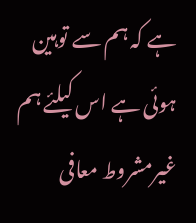ہے کہ ہم سے توہین ہوئی ہے اس کیلئے ہم غیرمشروط معافی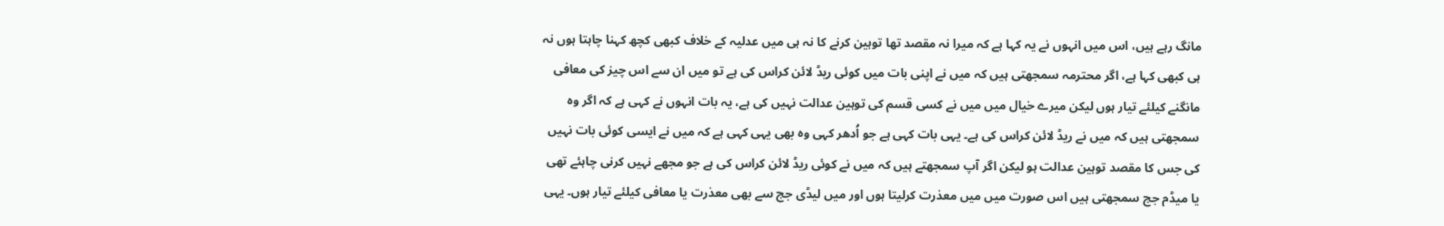مانگ رہے ہیں، اس میں انہوں نے یہ کہا ہے کہ میرا نہ مقصد تھا توہین کرنے کا نہ ہی میں عدلیہ کے خلاف کبھی کچھ کہنا چاہتا ہوں نہ ہی کبھی کہا ہے، اگر محترمہ سمجھتی ہیں کہ میں نے اپنی بات میں کوئی ریڈ لائن کراس کی ہے تو میں ان سے اس چیز کی معافی مانگنے کیلئے تیار ہوں لیکن میرے خیال میں میں نے کسی قسم کی توہین عدالت نہیں کی ہے، یہ بات انہوں نے کہی ہے کہ اگر وہ سمجھتی ہیں کہ میں نے ریڈ لائن کراس کی ہے۔ یہی بات کہی ہے جو اُدھر کہی وہ بھی یہی کہی ہے کہ میں نے ایسی کوئی بات نہیں کی جس کا مقصد توہین عدالت ہو لیکن اگر آپ سمجھتے ہیں کہ میں نے کوئی ریڈ لائن کراس کی ہے جو مجھے نہیں کرنی چاہئے تھی یا میڈم جج سمجھتی ہیں اس صورت میں میں معذرت کرلیتا ہوں اور میں لیڈی جج سے بھی معذرت یا معافی کیلئے تیار ہوں۔ یہی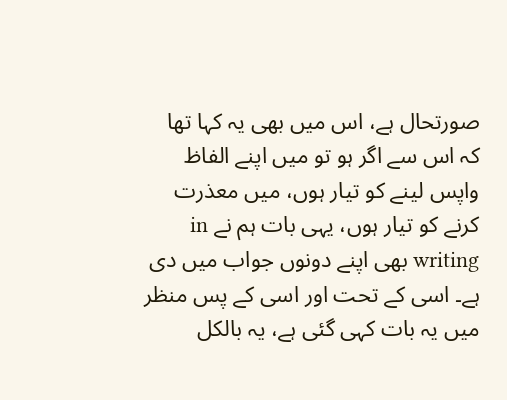صورتحال ہے، اس میں بھی یہ کہا تھا کہ اس سے اگر ہو تو میں اپنے الفاظ واپس لینے کو تیار ہوں، میں معذرت کرنے کو تیار ہوں، یہی بات ہم نے in writing بھی اپنے دونوں جواب میں دی ہے۔ اسی کے تحت اور اسی کے پس منظر میں یہ بات کہی گئی ہے، یہ بالکل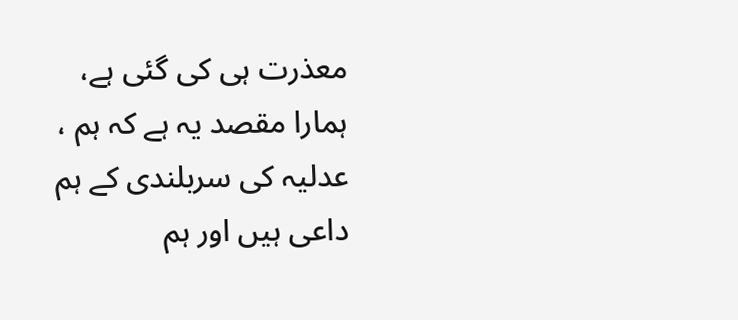معذرت ہی کی گئی ہے، ہمارا مقصد یہ ہے کہ ہم ، عدلیہ کی سربلندی کے ہم داعی ہیں اور ہم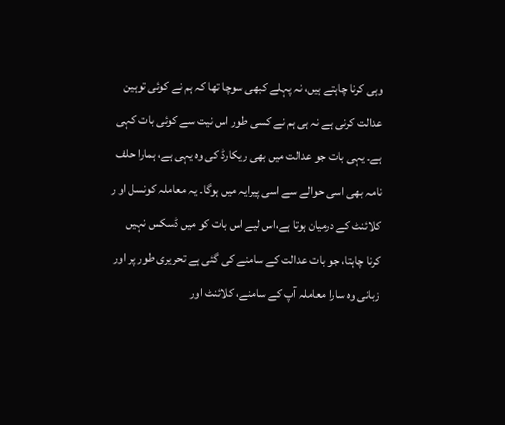وہی کرنا چاہتے ہیں، نہ پہلے کبھی سوچا تھا کہ ہم نے کوئی توہین عدالت کرنی ہے نہ ہی ہم نے کسی طور اس نیت سے کوئی بات کہی ہے۔ یہی بات جو عدالت میں بھی ریکارڈ کی وہ یہی ہے، ہمارا حلف نامہ بھی اسی حوالے سے اسی پیرایہ میں ہوگا۔ یہ معاملہ کونسل او ر کلائنٹ کے درمیان ہوتا ہے،اس لیے اس بات کو میں ڈسکس نہیں کرنا چاہتا، جو بات عدالت کے سامنے کی گئی ہے تحریری طور پر اور زبانی وہ سارا معاملہ آپ کے سامنے، کلائنٹ اور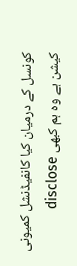کونسل کے درمیان کیا کانفیڈنشل کمیونی کیشن ہے وہ ہم کبھی disclose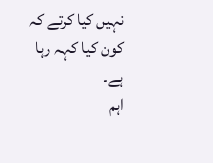نہیں کیا کرتے کہ کون کیا کہہ رہا ہے۔
اہم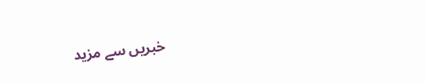خبریں سے مزید